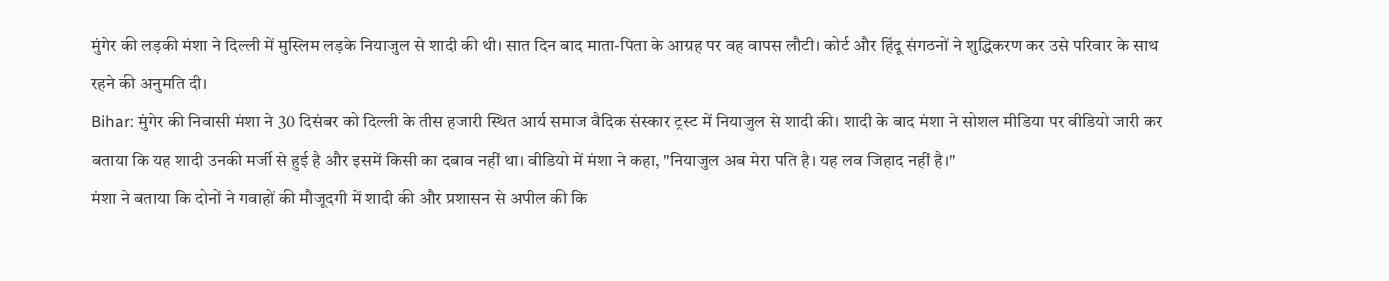मुंगेर की लड़की मंशा ने दिल्ली में मुस्लिम लड़के नियाजुल से शादी की थी। सात दिन बाद माता-पिता के आग्रह पर वह वापस लौटी। कोर्ट और हिंदू संगठनों ने शुद्धिकरण कर उसे परिवार के साथ रहने की अनुमति दी।
Bihar: मुंगेर की निवासी मंशा ने 30 दिसंबर को दिल्ली के तीस हजारी स्थित आर्य समाज वैदिक संस्कार ट्रस्ट में नियाजुल से शादी की। शादी के बाद मंशा ने सोशल मीडिया पर वीडियो जारी कर बताया कि यह शादी उनकी मर्जी से हुई है और इसमें किसी का दबाव नहीं था। वीडियो में मंशा ने कहा, "नियाजुल अब मेरा पति है। यह लव जिहाद नहीं है।"
मंशा ने बताया कि दोनों ने गवाहों की मौजूदगी में शादी की और प्रशासन से अपील की कि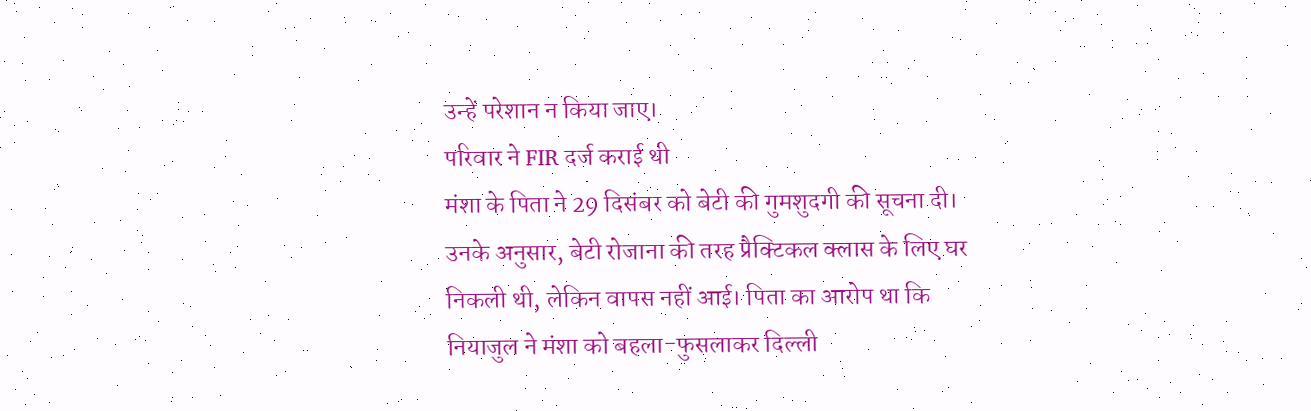उन्हें परेशान न किया जाए।
परिवार ने FIR दर्ज कराई थी
मंशा के पिता ने 29 दिसंबर को बेटी की गुमशुदगी की सूचना दी। उनके अनुसार, बेटी रोजाना की तरह प्रैक्टिकल क्लास के लिए घर निकली थी, लेकिन वापस नहीं आई। पिता का आरोप था कि नियाजुल ने मंशा को बहला-फुसलाकर दिल्ली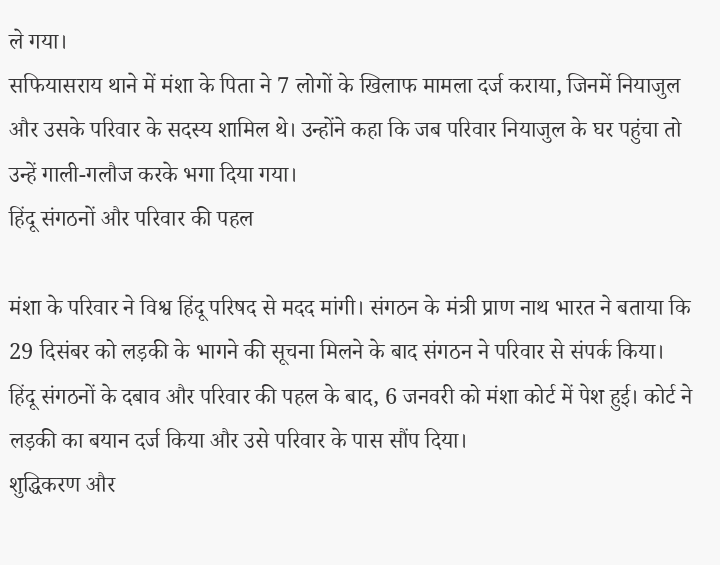ले गया।
सफियासराय थाने में मंशा के पिता ने 7 लोगों के खिलाफ मामला दर्ज कराया, जिनमें नियाजुल और उसके परिवार के सदस्य शामिल थे। उन्होंने कहा कि जब परिवार नियाजुल के घर पहुंचा तो उन्हें गाली-गलौज करके भगा दिया गया।
हिंदू संगठनों और परिवार की पहल

मंशा के परिवार ने विश्व हिंदू परिषद से मदद मांगी। संगठन के मंत्री प्राण नाथ भारत ने बताया कि 29 दिसंबर को लड़की के भागने की सूचना मिलने के बाद संगठन ने परिवार से संपर्क किया।
हिंदू संगठनों के दबाव और परिवार की पहल के बाद, 6 जनवरी को मंशा कोर्ट में पेश हुई। कोर्ट ने लड़की का बयान दर्ज किया और उसे परिवार के पास सौंप दिया।
शुद्धिकरण और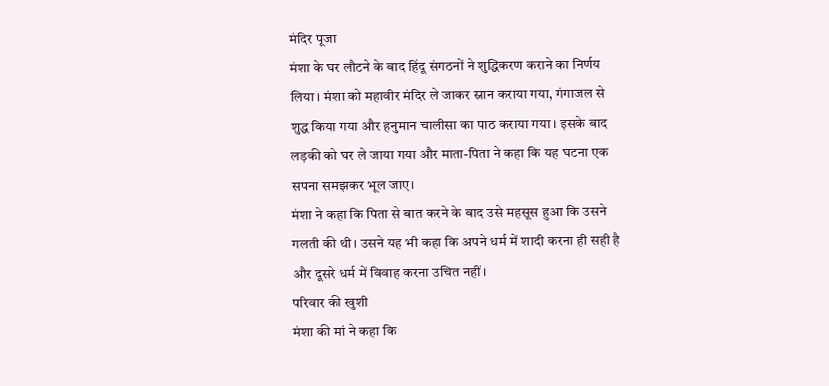मंदिर पूजा
मंशा के घर लौटने के बाद हिंदू संगठनों ने शुद्धिकरण कराने का निर्णय लिया। मंशा को महावीर मंदिर ले जाकर स्नान कराया गया, गंगाजल से शुद्ध किया गया और हनुमान चालीसा का पाठ कराया गया। इसके बाद लड़की को घर ले जाया गया और माता-पिता ने कहा कि यह घटना एक सपना समझकर भूल जाए।
मंशा ने कहा कि पिता से बात करने के बाद उसे महसूस हुआ कि उसने गलती की थी। उसने यह भी कहा कि अपने धर्म में शादी करना ही सही है और दूसरे धर्म में विवाह करना उचित नहीं।
परिवार की खुशी
मंशा की मां ने कहा कि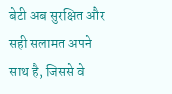बेटी अब सुरक्षित और सही सलामत अपने साथ है, जिससे वे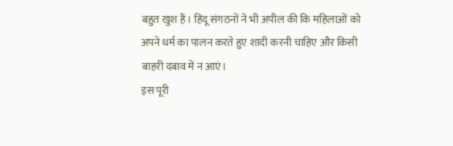बहुत खुश हैं। हिंदू संगठनों ने भी अपील की कि महिलाओं को अपने धर्म का पालन करते हुए शादी करनी चाहिए और किसी बाहरी दबाव में न आएं।
इस पूरी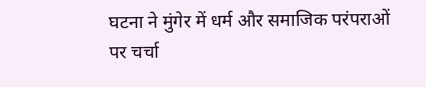घटना ने मुंगेर में धर्म और समाजिक परंपराओं पर चर्चा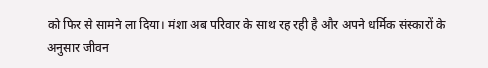को फिर से सामने ला दिया। मंशा अब परिवार के साथ रह रही है और अपने धर्मिक संस्कारों के अनुसार जीवन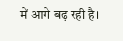में आगे बढ़ रही है।